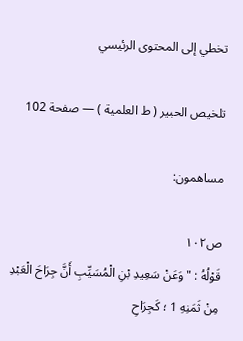تخطي إلى المحتوى الرئيسي

تلخيص الحبير ( ط العلمية ) — صفحة 102

مساهمون:

ص١٠٢
قَوْلُهُ : " وَعَنْ سَعِيدِ بْنِ الْمُسَيِّبِ أَنَّ جِرَاحَ الْعَبْدِ مِنْ ثَمَنِهِ 1 ؛ كَجِرَاحِ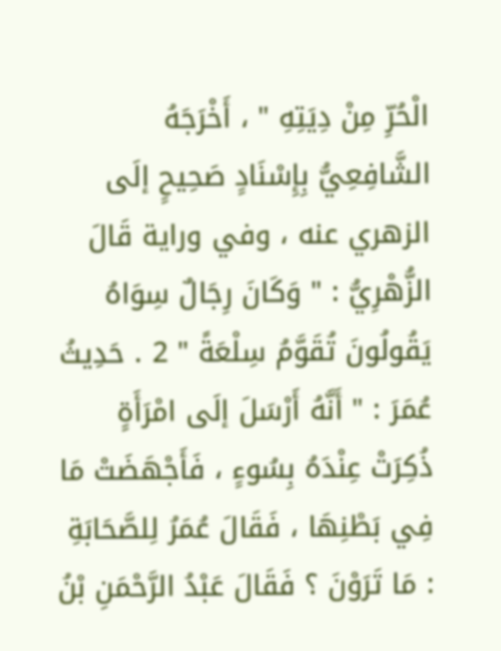الْحُرِّ مِنْ دِيَتِهِ " ، أَخْرَجَهُ الشَّافِعِيُّ بِإِسْنَادٍ صَحِيحٍ إلَى الزهري عنه ، وفي وراية قَالَ الزُّهْرِيُّ : " وَكَانَ رِجَالٌ سِوَاهُ يَقُولُونَ تُقَوَّمُ سِلْعَةً " 2 . حَدِيثُ عُمَرَ : " أَنَّهُ أَرْسَلَ إلَى امْرَأَةٍ ذُكِرَتْ عِنْدَهُ بِسُوءٍ ، فَأَجْهَضَتْ مَا فِي بَطْنِهَا ، فَقَالَ عُمَرُ لِلصَّحَابَةِ : مَا تَرَوْنَ ؟ فَقَالَ عَبْدُ الرَّحْمَنِ بْنُ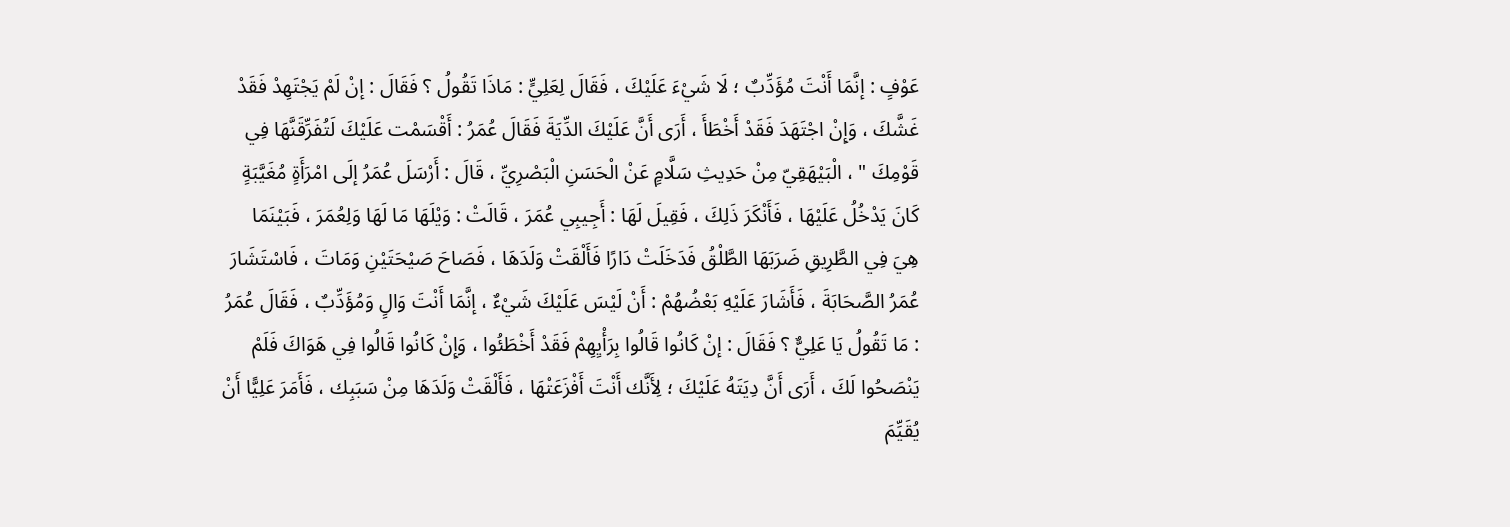عَوْفٍ : إنَّمَا أَنْتَ مُؤَدِّبٌ ؛ لَا شَيْءَ عَلَيْكَ ، فَقَالَ لِعَلِيٍّ : مَاذَا تَقُولُ ؟ فَقَالَ : إنْ لَمْ يَجْتَهِدْ فَقَدْ غَشَّكَ ، وَإِنْ اجْتَهَدَ فَقَدْ أَخْطَأَ ، أَرَى أَنَّ عَلَيْكَ الدِّيَةَ فَقَالَ عُمَرُ : أَقْسَمْت عَلَيْكَ لَتُفَرِّقَنَّهَا فِي قَوْمِكَ " ، الْبَيْهَقِيّ مِنْ حَدِيثِ سَلَّامٍ عَنْ الْحَسَنِ الْبَصْرِيِّ ، قَالَ : أَرْسَلَ عُمَرُ إلَى امْرَأَةٍ مُغَيَّبَةٍ كَانَ يَدْخُلُ عَلَيْهَا ، فَأَنْكَرَ ذَلِكَ ، فَقِيلَ لَهَا : أَجِيبِي عُمَرَ ، قَالَتْ : وَيْلَهَا مَا لَهَا وَلِعُمَرَ ، فَبَيْنَمَا هِيَ فِي الطَّرِيقِ ضَرَبَهَا الطَّلْقُ فَدَخَلَتْ دَارًا فَأَلْقَتْ وَلَدَهَا ، فَصَاحَ صَيْحَتَيْنِ وَمَاتَ ، فَاسْتَشَارَ عُمَرُ الصَّحَابَةَ ، فَأَشَارَ عَلَيْهِ بَعْضُهُمْ : أَنْ لَيْسَ عَلَيْكَ شَيْءٌ ، إنَّمَا أَنْتَ وَالٍ وَمُؤَدِّبٌ ، فَقَالَ عُمَرُ : مَا تَقُولُ يَا عَلِيٌّ ؟ فَقَالَ : إنْ كَانُوا قَالُوا بِرَأْيِهِمْ فَقَدْ أَخْطَئُوا ، وَإِنْ كَانُوا قَالُوا فِي هَوَاكَ فَلَمْ يَنْصَحُوا لَكَ ، أَرَى أَنَّ دِيَتَهُ عَلَيْكَ ؛ لِأَنَّك أَنْتَ أَفْزَعَتْهَا ، فَأَلْقَتْ وَلَدَهَا مِنْ سَبَبِك ، فَأَمَرَ عَلِيًّا أَنْ يُقَيِّمَ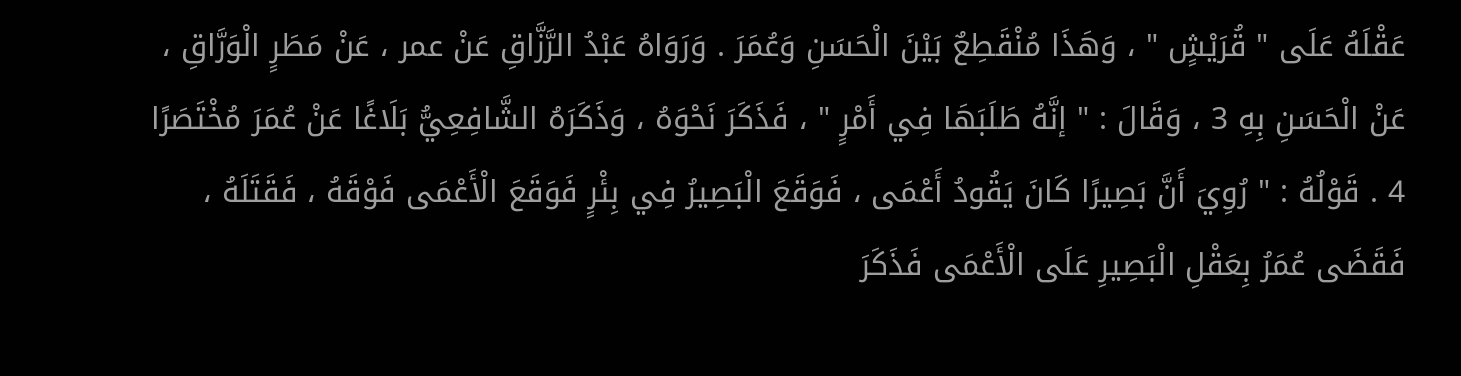عَقْلَهُ عَلَى " قُرَيْشٍ " ، وَهَذَا مُنْقَطِعٌ بَيْنَ الْحَسَنِ وَعُمَرَ . وَرَوَاهُ عَبْدُ الرَّزَّاقِ عَنْ عمر ، عَنْ مَطَرٍ الْوَرَّاقِ ، عَنْ الْحَسَنِ بِهِ 3 ، وَقَالَ : " إنَّهُ طَلَبَهَا فِي أَمْرٍ " ، فَذَكَرَ نَحْوَهُ ، وَذَكَرَهُ الشَّافِعِيُّ بَلَاغًا عَنْ عُمَرَ مُخْتَصَرًا 4 . قَوْلُهُ : " رُوِيَ أَنَّ بَصِيرًا كَانَ يَقُودُ أَعْمَى ، فَوَقَعَ الْبَصِيرُ فِي بِئْرٍ فَوَقَعَ الْأَعْمَى فَوْقَهُ ، فَقَتَلَهُ ، فَقَضَى عُمَرُ بِعَقْلِ الْبَصِيرِ عَلَى الْأَعْمَى فَذَكَرَ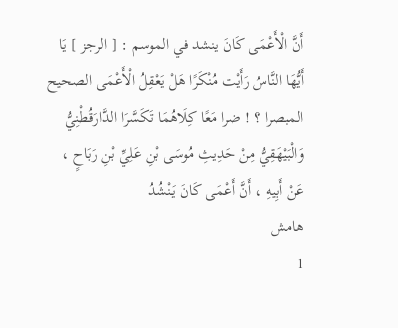أَنَّ الْأَعْمَى كَانَ ينشد في الموسم : [ الرجز ] يَا أَيُّهَا النَّاسُ رَأَيْت مُنْكَرًا هَلْ يَعْقِلُ الْأَعْمَى الصحيح المبصرا ؟ ! ضرا مَعًا كِلَاهُمَا تَكَسَّرَا الدَّارَقُطْنِيُّ وَالْبَيْهَقِيُّ مِنْ حَدِيثِ مُوسَى بْنِ عَلِيِّ بْنِ رَبَاحٍ ، عَنْ أَبِيهِ ، أَنَّ أَعْمَى كَانَ يَنْشُدُ
هامش
1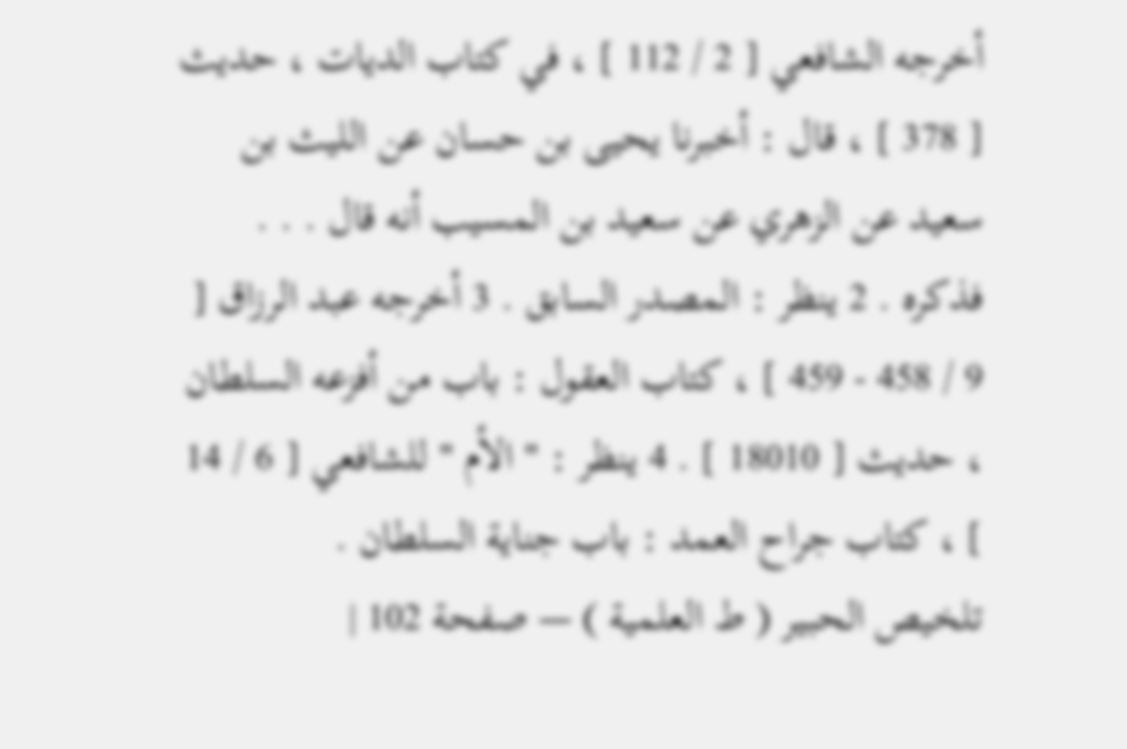أخرجه الشافعي [ 2 / 112 ] ، في كتاب الديات ، حديث [ 378 ] ، قال : أخبرنا يحيى بن حسان عن الليث بن سعيد عن الزهري عن سعيد بن المسيب أنه قال . . . فذكره . 2 ينظر : المصدر السابق . 3 أخرجه عبد الرزاق [ 9 / 458 - 459 ] ، كتاب العقول : باب من أفزعه السلطان ، حديث [ 18010 ] . 4 ينظر : " الأم " للشافعي [ 6 / 14 ] ، كتاب جراح العمد : باب جناية السلطان .
تلخيص الحبير ( ط العلمية ) — صفحة 102 |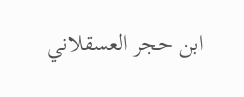ابن حجر العسقلاني